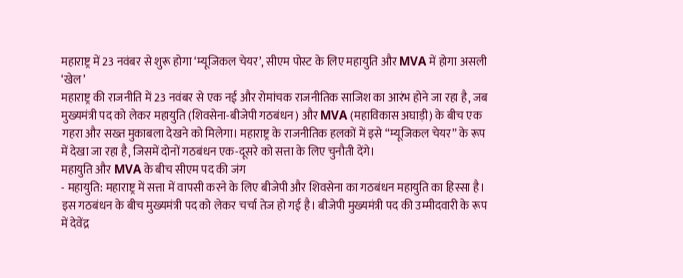महाराष्ट्र में 23 नवंबर से शुरू होगा ‘म्यूजिकल चेयर’, सीएम पोस्ट के लिए महायुति और MVA में होगा असली ‘खेल’
महाराष्ट्र की राजनीति में 23 नवंबर से एक नई और रोमांचक राजनीतिक साजिश का आरंभ होने जा रहा है, जब मुख्यमंत्री पद को लेकर महायुति (शिवसेना-बीजेपी गठबंधन) और MVA (महाविकास अघाड़ी) के बीच एक गहरा और सख्त मुकाबला देखने को मिलेगा। महाराष्ट्र के राजनीतिक हलकों में इसे “म्यूजिकल चेयर” के रूप में देखा जा रहा है, जिसमें दोनों गठबंधन एक-दूसरे को सत्ता के लिए चुनौती देंगे।
महायुति और MVA के बीच सीएम पद की जंग
- महायुति: महाराष्ट्र में सत्ता में वापसी करने के लिए बीजेपी और शिवसेना का गठबंधन महायुति का हिस्सा है। इस गठबंधन के बीच मुख्यमंत्री पद को लेकर चर्चा तेज हो गई है। बीजेपी मुख्यमंत्री पद की उम्मीदवारी के रूप में देवेंद्र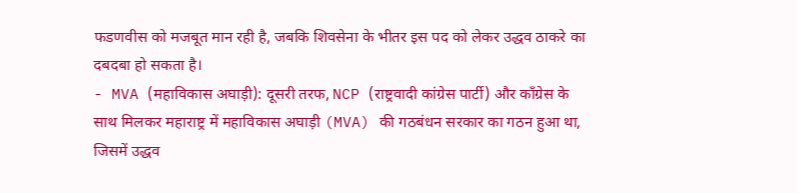फडणवीस को मजबूत मान रही है, जबकि शिवसेना के भीतर इस पद को लेकर उद्धव ठाकरे का दबदबा हो सकता है।
- MVA (महाविकास अघाड़ी): दूसरी तरफ, NCP (राष्ट्रवादी कांग्रेस पार्टी) और कॉंग्रेस के साथ मिलकर महाराष्ट्र में महाविकास अघाड़ी (MVA) की गठबंधन सरकार का गठन हुआ था, जिसमें उद्धव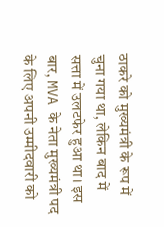ठाकरे को मुख्यमंत्री के रूप में चुना गया था, लेकिन बाद में सत्ता में उलटफेर हुआ था। इस बार, MVA के नेता मुख्यमंत्री पद के लिए अपनी उम्मीदवारी को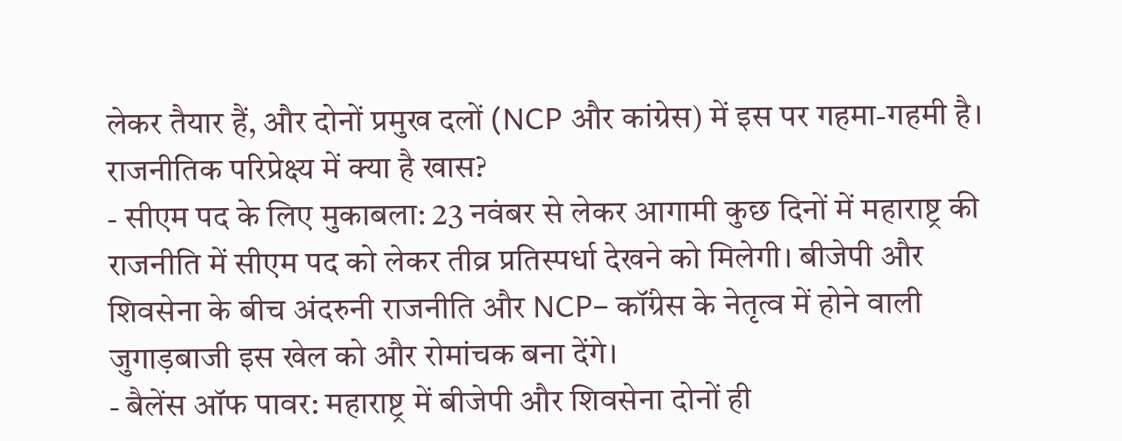लेकर तैयार हैं, और दोनों प्रमुख दलों (NCP और कांग्रेस) में इस पर गहमा-गहमी है।
राजनीतिक परिप्रेक्ष्य में क्या है खास?
- सीएम पद के लिए मुकाबला: 23 नवंबर से लेकर आगामी कुछ दिनों में महाराष्ट्र की राजनीति में सीएम पद को लेकर तीव्र प्रतिस्पर्धा देखने को मिलेगी। बीजेपी और शिवसेना के बीच अंदरुनी राजनीति और NCP– कॉंग्रेस के नेतृत्व में होने वाली जुगाड़बाजी इस खेल को और रोमांचक बना देंगे।
- बैलेंस ऑफ पावर: महाराष्ट्र में बीजेपी और शिवसेना दोनों ही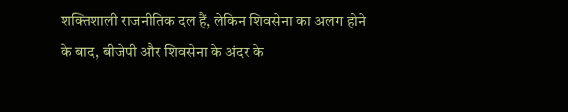शक्तिशाली राजनीतिक दल हैं, लेकिन शिवसेना का अलग होने के बाद, बीजेपी और शिवसेना के अंदर के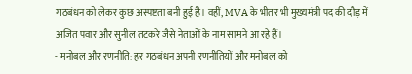गठबंधन को लेकर कुछ अस्पष्टता बनी हुई है। वहीं, MVA के भीतर भी मुख्यमंत्री पद की दौड़ में अजित पवार और सुनील तटकरे जैसे नेताओं के नाम सामने आ रहे हैं।
- मनोबल और रणनीति: हर गठबंधन अपनी रणनीतियों और मनोबल को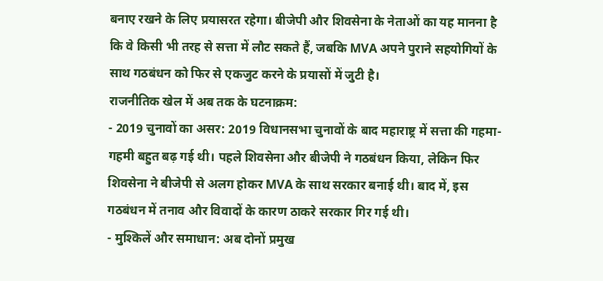बनाए रखने के लिए प्रयासरत रहेगा। बीजेपी और शिवसेना के नेताओं का यह मानना है कि वे किसी भी तरह से सत्ता में लौट सकते हैं, जबकि MVA अपने पुराने सहयोगियों के साथ गठबंधन को फिर से एकजुट करने के प्रयासों में जुटी है।
राजनीतिक खेल में अब तक के घटनाक्रम:
- 2019 चुनावों का असर: 2019 विधानसभा चुनावों के बाद महाराष्ट्र में सत्ता की गहमा-गहमी बहुत बढ़ गई थी। पहले शिवसेना और बीजेपी ने गठबंधन किया, लेकिन फिर शिवसेना ने बीजेपी से अलग होकर MVA के साथ सरकार बनाई थी। बाद में, इस गठबंधन में तनाव और विवादों के कारण ठाकरे सरकार गिर गई थी।
- मुश्किलें और समाधान: अब दोनों प्रमुख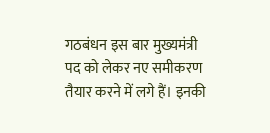गठबंधन इस बार मुख्यमंत्री पद को लेकर नए समीकरण तैयार करने में लगे हैं। इनकी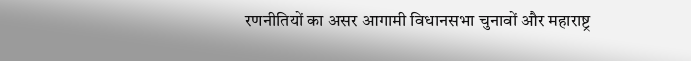रणनीतियों का असर आगामी विधानसभा चुनावों और महाराष्ट्र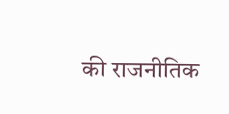की राजनीतिक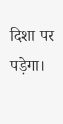दिशा पर पड़ेगा।